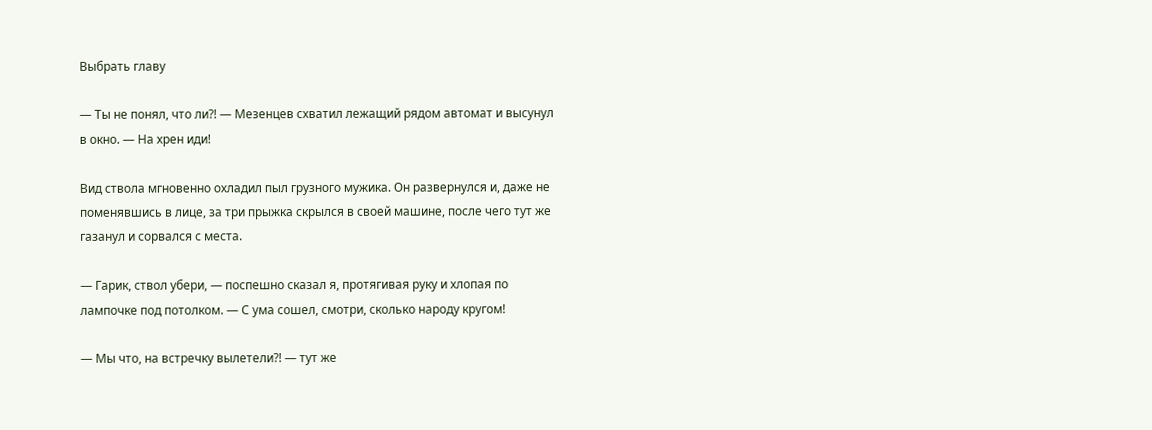Выбрать главу

— Ты не понял, что ли?! — Мезенцев схватил лежащий рядом автомат и высунул в окно. — На хрен иди!

Вид ствола мгновенно охладил пыл грузного мужика. Он развернулся и, даже не поменявшись в лице, за три прыжка скрылся в своей машине, после чего тут же газанул и сорвался с места.

— Гарик, ствол убери, — поспешно сказал я, протягивая руку и хлопая по лампочке под потолком. — С ума сошел, смотри, сколько народу кругом!

— Мы что, на встречку вылетели?! — тут же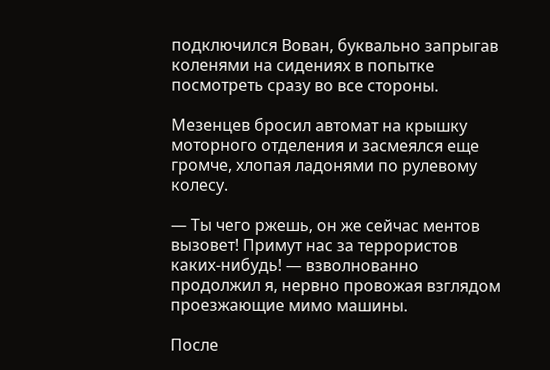подключился Вован, буквально запрыгав коленями на сидениях в попытке посмотреть сразу во все стороны.

Мезенцев бросил автомат на крышку моторного отделения и засмеялся еще громче, хлопая ладонями по рулевому колесу.

— Ты чего ржешь, он же сейчас ментов вызовет! Примут нас за террористов каких-нибудь! — взволнованно продолжил я, нервно провожая взглядом проезжающие мимо машины.

После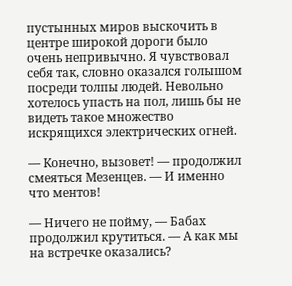пустынных миров выскочить в центре широкой дороги было очень непривычно. Я чувствовал себя так, словно оказался голышом посреди толпы людей. Невольно хотелось упасть на пол, лишь бы не видеть такое множество искрящихся электрических огней.

— Конечно, вызовет! — продолжил смеяться Мезенцев. — И именно что ментов!

— Ничего не пойму, — Бабах продолжил крутиться. — А как мы на встречке оказались?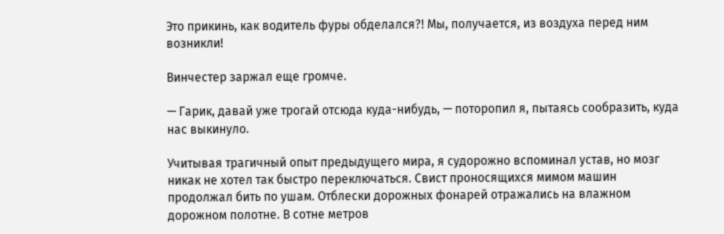Это прикинь, как водитель фуры обделался?! Мы, получается, из воздуха перед ним возникли!

Винчестер заржал еще громче.

— Гарик, давай уже трогай отсюда куда-нибудь, — поторопил я, пытаясь сообразить, куда нас выкинуло.

Учитывая трагичный опыт предыдущего мира, я судорожно вспоминал устав, но мозг никак не хотел так быстро переключаться. Свист проносящихся мимом машин продолжал бить по ушам. Отблески дорожных фонарей отражались на влажном дорожном полотне. В сотне метров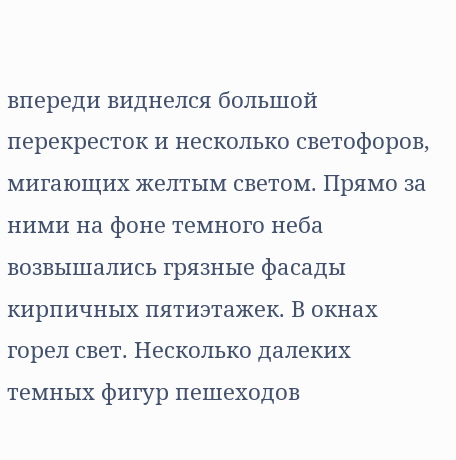впереди виднелся большой перекресток и несколько светофоров, мигающих желтым светом. Прямо за ними на фоне темного неба возвышались грязные фасады кирпичных пятиэтажек. В окнах горел свет. Несколько далеких темных фигур пешеходов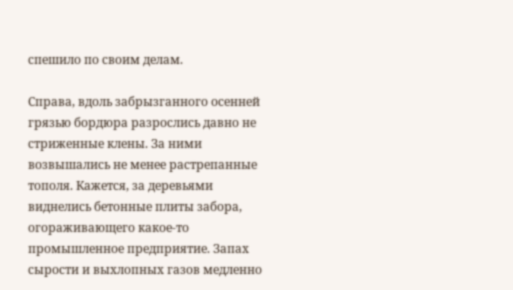спешило по своим делам.

Справа, вдоль забрызганного осенней грязью бордюра разрослись давно не стриженные клены. За ними возвышались не менее растрепанные тополя. Кажется, за деревьями виднелись бетонные плиты забора, огораживающего какое-то промышленное предприятие. Запах сырости и выхлопных газов медленно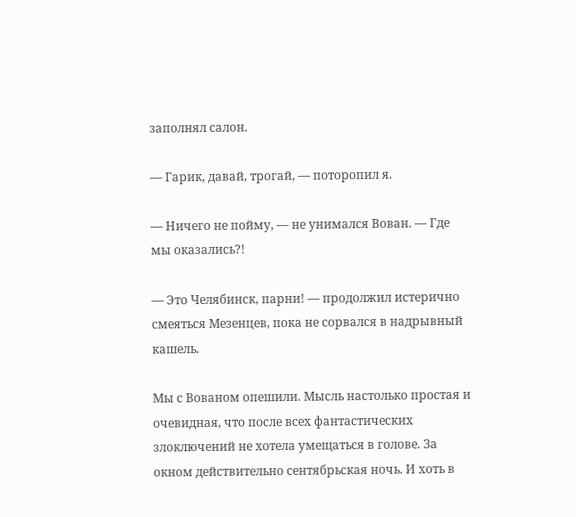заполнял салон.

— Гарик, давай, трогай, — поторопил я.

— Ничего не пойму, — не унимался Вован. — Где мы оказались?!

— Это Челябинск, парни! — продолжил истерично смеяться Мезенцев, пока не сорвался в надрывный кашель.

Мы с Вованом опешили. Мысль настолько простая и очевидная, что после всех фантастических злоключений не хотела умещаться в голове. За окном действительно сентябрьская ночь. И хоть в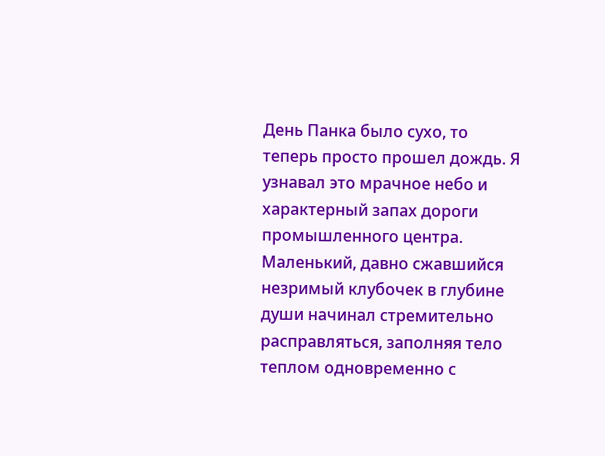День Панка было сухо, то теперь просто прошел дождь. Я узнавал это мрачное небо и характерный запах дороги промышленного центра. Маленький, давно сжавшийся незримый клубочек в глубине души начинал стремительно расправляться, заполняя тело теплом одновременно с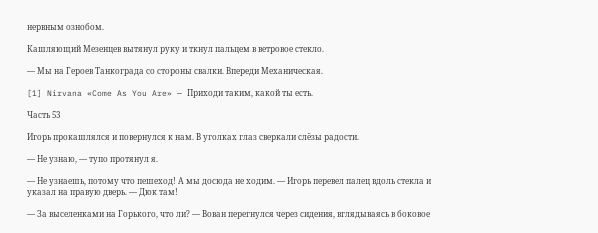нервным ознобом.

Кашляющий Мезенцев вытянул руку и ткнул пальцем в ветровое стекло.

— Мы на Героев Танкограда со стороны свалки. Впереди Механическая.

[1] Nirvana «Come As You Are» — Приходи таким, какой ты есть.

Часть 53

Игорь прокашлялся и повернулся к нам. В уголках глаз сверкали слёзы радости.

— Не узнаю, — тупо протянул я.

— Не узнаешь, потому что пешеход! А мы досюда не ходим. — Игорь перевел палец вдоль стекла и указал на правую дверь. — Дюк там!

— За выселенками на Горького, что ли? — Вован перегнулся через сидения, вглядываясь в боковое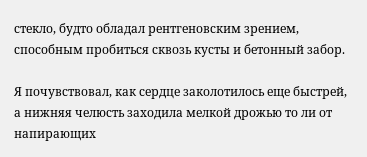стекло, будто обладал рентгеновским зрением, способным пробиться сквозь кусты и бетонный забор.

Я почувствовал, как сердце заколотилось еще быстрей, а нижняя челюсть заходила мелкой дрожью то ли от напирающих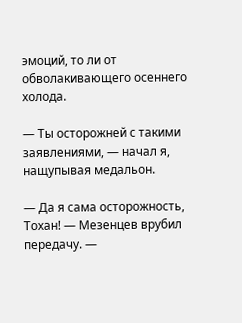эмоций, то ли от обволакивающего осеннего холода.

— Ты осторожней с такими заявлениями, — начал я, нащупывая медальон.

— Да я сама осторожность, Тохан! — Мезенцев врубил передачу. —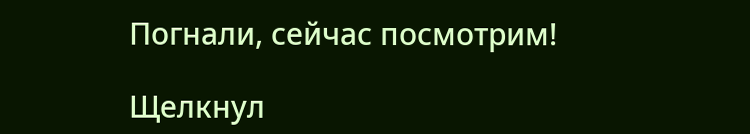Погнали, сейчас посмотрим!

Щелкнул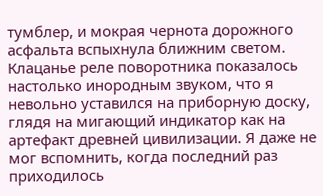тумблер, и мокрая чернота дорожного асфальта вспыхнула ближним светом. Клацанье реле поворотника показалось настолько инородным звуком, что я невольно уставился на приборную доску, глядя на мигающий индикатор как на артефакт древней цивилизации. Я даже не мог вспомнить, когда последний раз приходилось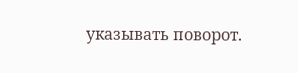указывать поворот.